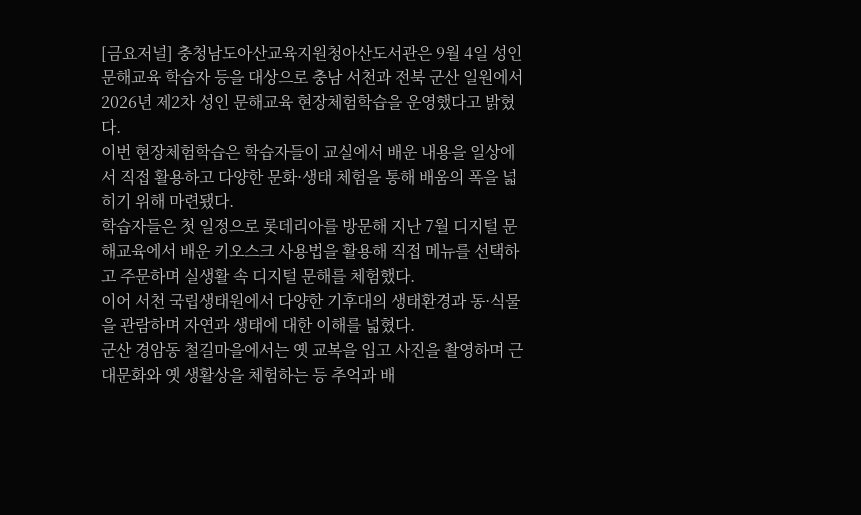[금요저널] 충청남도아산교육지원청아산도서관은 9월 4일 성인 문해교육 학습자 등을 대상으로 충남 서천과 전북 군산 일원에서 2026년 제2차 성인 문해교육 현장체험학습을 운영했다고 밝혔다.
이번 현장체험학습은 학습자들이 교실에서 배운 내용을 일상에서 직접 활용하고 다양한 문화·생태 체험을 통해 배움의 폭을 넓히기 위해 마련됐다.
학습자들은 첫 일정으로 롯데리아를 방문해 지난 7월 디지털 문해교육에서 배운 키오스크 사용법을 활용해 직접 메뉴를 선택하고 주문하며 실생활 속 디지털 문해를 체험했다.
이어 서천 국립생태원에서 다양한 기후대의 생태환경과 동·식물을 관람하며 자연과 생태에 대한 이해를 넓혔다.
군산 경암동 철길마을에서는 옛 교복을 입고 사진을 촬영하며 근대문화와 옛 생활상을 체험하는 등 추억과 배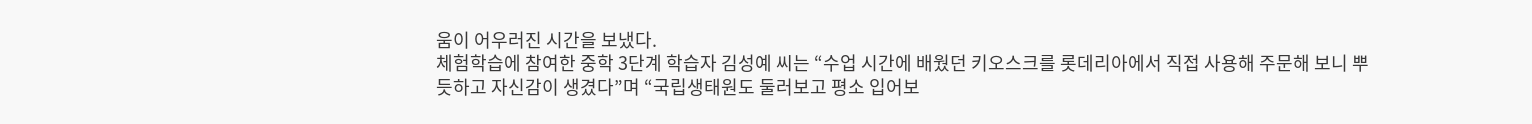움이 어우러진 시간을 보냈다.
체험학습에 참여한 중학 3단계 학습자 김성예 씨는 “수업 시간에 배웠던 키오스크를 롯데리아에서 직접 사용해 주문해 보니 뿌듯하고 자신감이 생겼다”며 “국립생태원도 둘러보고 평소 입어보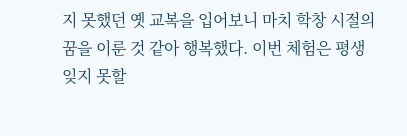지 못했던 옛 교복을 입어보니 마치 학창 시절의 꿈을 이룬 것 같아 행복했다. 이번 체험은 평생 잊지 못할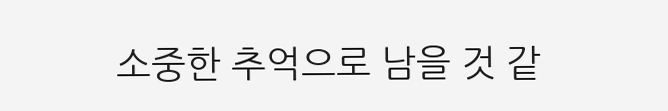소중한 추억으로 남을 것 같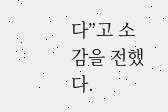다”고 소감을 전했다.